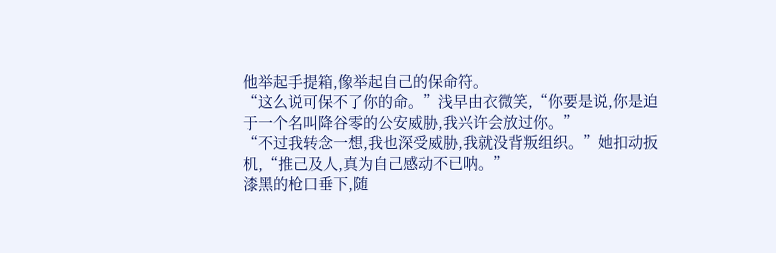他举起手提箱,像举起自己的保命符。
“这么说可保不了你的命。”浅早由衣微笑,“你要是说,你是迫于一个名叫降谷零的公安威胁,我兴许会放过你。”
“不过我转念一想,我也深受威胁,我就没背叛组织。”她扣动扳机,“推己及人,真为自己感动不已呐。”
漆黑的枪口垂下,随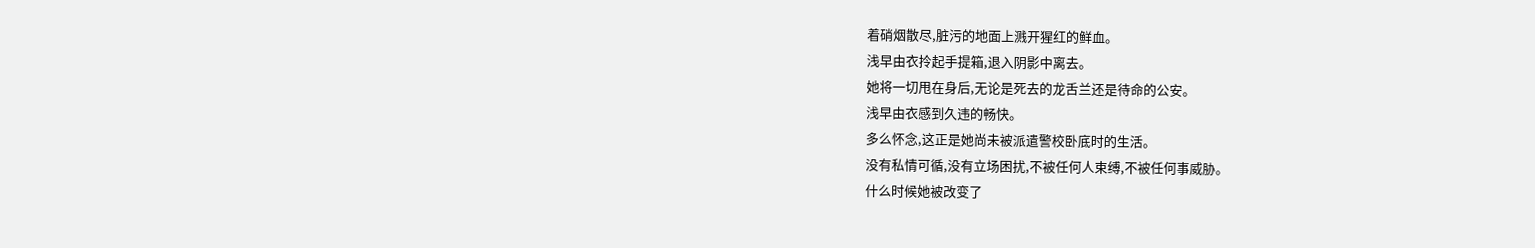着硝烟散尽,脏污的地面上溅开猩红的鲜血。
浅早由衣拎起手提箱,退入阴影中离去。
她将一切甩在身后,无论是死去的龙舌兰还是待命的公安。
浅早由衣感到久违的畅快。
多么怀念,这正是她尚未被派遣警校卧底时的生活。
没有私情可循,没有立场困扰,不被任何人束缚,不被任何事威胁。
什么时候她被改变了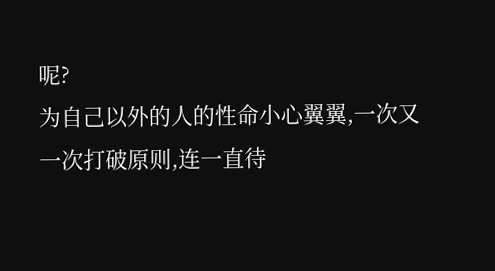呢?
为自己以外的人的性命小心翼翼,一次又一次打破原则,连一直待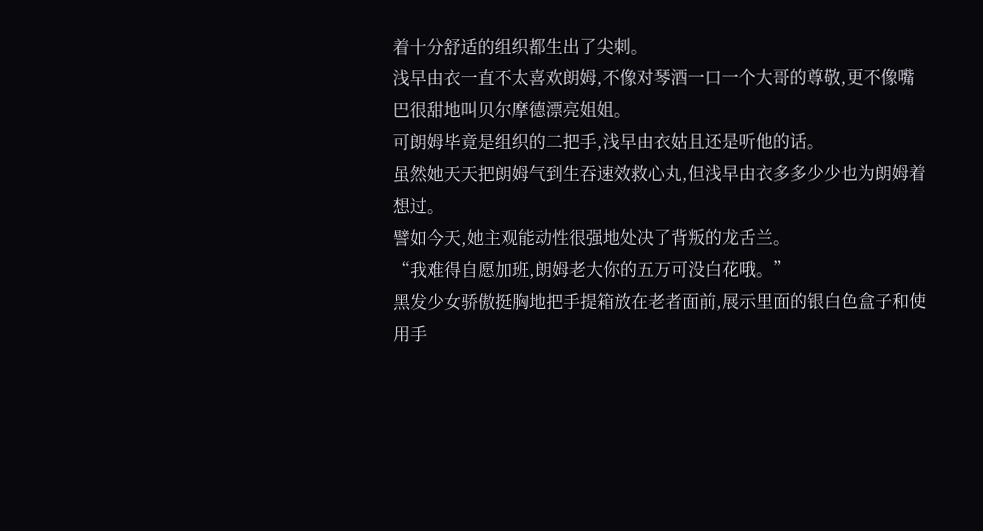着十分舒适的组织都生出了尖刺。
浅早由衣一直不太喜欢朗姆,不像对琴酒一口一个大哥的尊敬,更不像嘴巴很甜地叫贝尔摩德漂亮姐姐。
可朗姆毕竟是组织的二把手,浅早由衣姑且还是听他的话。
虽然她天天把朗姆气到生吞速效救心丸,但浅早由衣多多少少也为朗姆着想过。
譬如今天,她主观能动性很强地处决了背叛的龙舌兰。
“我难得自愿加班,朗姆老大你的五万可没白花哦。”
黑发少女骄傲挺胸地把手提箱放在老者面前,展示里面的银白色盒子和使用手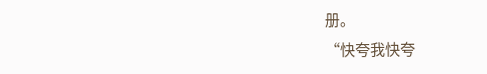册。
“快夸我快夸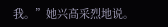我。”她兴高采烈地说。